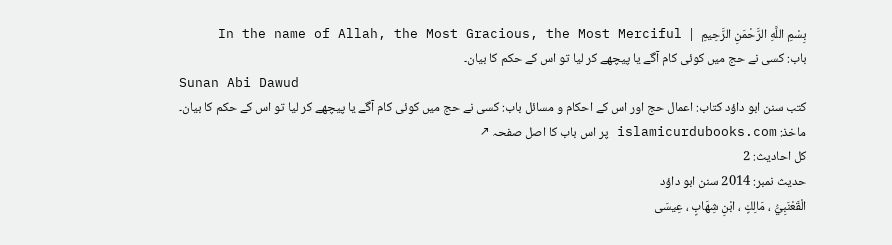بِسْمِ اللَّهِ الرَّحْمَنِ الرَّحِيمِ  |  In the name of Allah, the Most Gracious, the Most Merciful
باب: کسی نے حج میں کوئی کام آگے یا پیچھے کر لیا تو اس کے حکم کا بیان۔
Sunan Abi Dawud
کتب سنن ابو داؤد کتاب: اعمال حج اور اس کے احکام و مسائل باب: کسی نے حج میں کوئی کام آگے یا پیچھے کر لیا تو اس کے حکم کا بیان۔
ماخذ: islamicurdubooks.com پر اس باب کا اصل صفحہ ↗
کل احادیث: 2
حدیث نمبر: 2014 سنن ابو داؤد
الْقَعْنَبِيُّ ، مَالِكٍ ، ابْنِ شِهَابٍ ، عِيسَى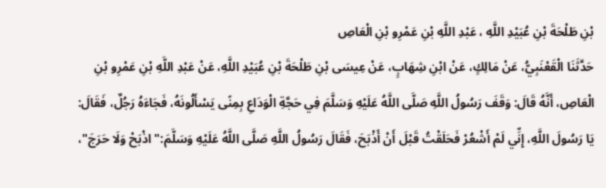بْنِ طَلْحَةَ بْنِ عُبَيْدِ اللَّهِ ، عَبْدِ اللَّهِ بْنِ عَمْرِو بْنِ الْعَاصِ
حَدَّثَنَا الْقَعْنَبِيُّ، عَنْ مَالِكٍ، عَنْ ابْنِ شِهَابٍ، عَنْ عِيسَى بْنِ طَلْحَةَ بْنِ عُبَيْدِ اللَّهِ، عَنْ عَبْدِ اللَّهِ بْنِ عَمْرِو بْنِ الْعَاصِ، أَنَّهُ قَالَ: وَقَفَ رَسُولُ اللَّهِ صَلَّى اللَّهُ عَلَيْهِ وَسَلَّمَ فِي حَجَّةِ الْوَدَاعِ بِمِنًى يَسْأَلُونَهُ، فَجَاءَهُ رَجُلٌ، فَقَالَ: يَا رَسُولَ اللَّهِ، إِنِّي لَمْ أَشْعُرْ فَحَلَقْتُ قَبْلَ أَنْ أَذْبَحَ، فَقَالَ رَسُولُ اللَّهِ صَلَّى اللَّهُ عَلَيْهِ وَسَلَّمَ:" اذْبَحْ وَلَا حَرَجَ"،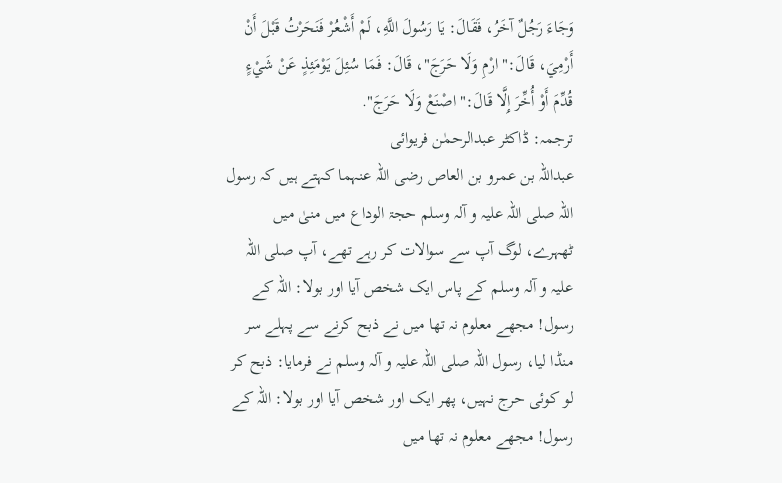وَجَاءَ رَجُلٌ آخَرُ، فَقَالَ: يَا رَسُولَ اللَّهِ، لَمْ أَشْعُرْ فَنَحَرْتُ قَبْلَ أَنْ أَرْمِيَ، قَالَ:" ارْمِ وَلَا حَرَجَ"، قَالَ: فَمَا سُئِلَ يَوْمَئِذٍ عَنْ شَيْءٍ قُدِّمَ أَوْ أُخِّرَ إِلَّا قَالَ:" اصْنَعْ وَلَا حَرَجَ".
ترجمہ: ڈاکٹر عبدالرحمٰن فریوائی
عبداللہ بن عمرو بن العاص رضی اللہ عنہما کہتے ہیں کہ رسول اللہ صلی اللہ علیہ و آلہ وسلم حجۃ الوداع میں منیٰ میں ٹھہرے، لوگ آپ سے سوالات کر رہے تھے، آپ صلی اللہ علیہ و آلہ وسلم کے پاس ایک شخص آیا اور بولا: اللہ کے رسول! مجھے معلوم نہ تھا میں نے ذبح کرنے سے پہلے سر منڈا لیا، رسول اللہ صلی اللہ علیہ و آلہ وسلم نے فرمایا: ذبح کر لو کوئی حرج نہیں، پھر ایک اور شخص آیا اور بولا: اللہ کے رسول! مجھے معلوم نہ تھا میں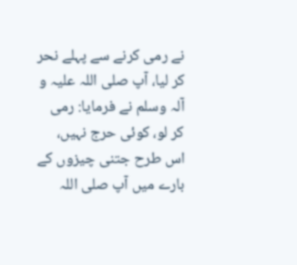نے رمی کرنے سے پہلے نحر کر لیا، آپ صلی اللہ علیہ و آلہ وسلم نے فرمایا: رمی کر لو، کوئی حرج نہیں، اس طرح جتنی چیزوں کے بارے میں آپ صلی اللہ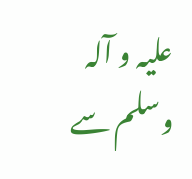علیہ و آلہ وسلم سے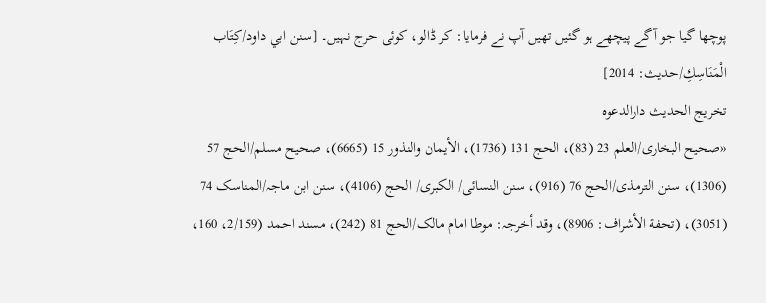پوچھا گیا جو آگے پیچھے ہو گئیں تھیں آپ نے فرمایا: کر ڈالو، کوئی حرج نہیں۔ [سنن ابي داود/كِتَاب الْمَنَاسِكِ/حدیث: 2014]
تخریج الحدیث دارالدعوہ
«صحیح البخاری/العلم 23 (83)، الحج 131 (1736)، الأیمان والنذور 15 (6665)، صحیح مسلم/الحج 57 (1306)، سنن الترمذی/الحج 76 (916)، سنن النسائی/ الکبری/ الحج (4106)، سنن ابن ماجہ/المناسک 74 (3051)، (تحفة الأشراف: 8906)، وقد أخرجہ: موطا امام مالک/الحج 81 (242)، مسند احمد (2/159، 160،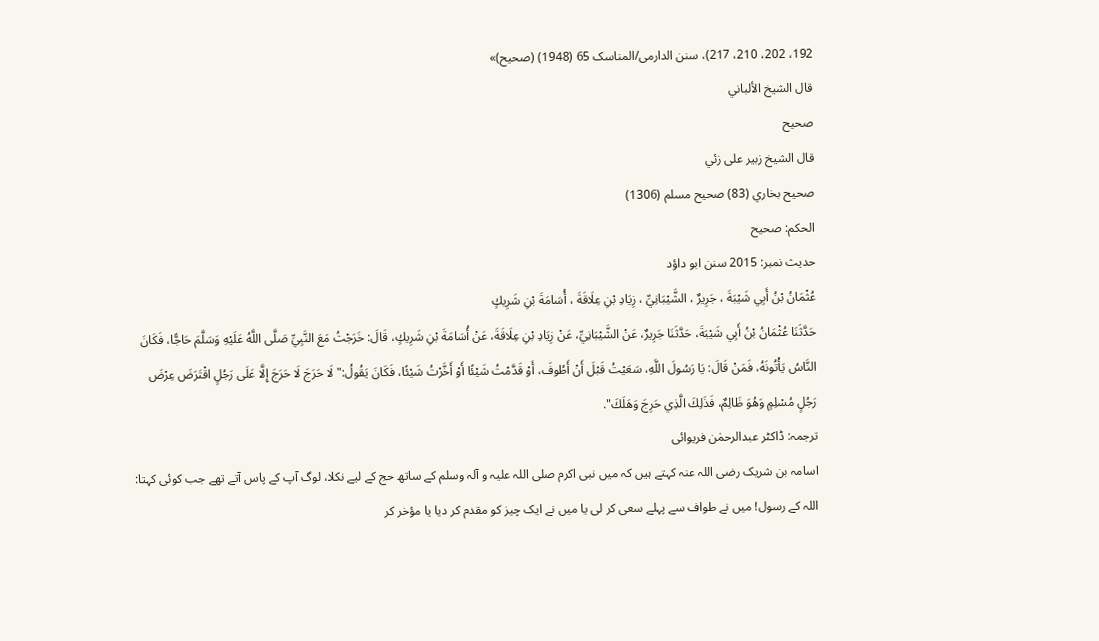192، 202، 210، 217)، سنن الدارمی/المناسک 65 (1948) (صحیح)»
قال الشيخ الألباني
صحيح
قال الشيخ زبير على زئي
صحيح بخاري (83) صحيح مسلم (1306)
الحكم: صحيح
حدیث نمبر: 2015 سنن ابو داؤد
عُثْمَانُ بْنُ أَبِي شَيْبَةَ ، جَرِيرٌ ، الشَّيْبَانِيِّ ، زِيَادِ بْنِ عِلَاقَةَ ، أُسَامَةَ بْنِ شَرِيكٍ
حَدَّثَنَا عُثْمَانُ بْنُ أَبِي شَيْبَةَ، حَدَّثَنَا جَرِيرٌ، عَنْ الشَّيْبَانِيِّ، عَنْ زِيَادِ بْنِ عِلَاقَةَ، عَنْ أُسَامَةَ بْنِ شَرِيكٍ، قَالَ: خَرَجْتُ مَعَ النَّبِيِّ صَلَّى اللَّهُ عَلَيْهِ وَسَلَّمَ حَاجًّا، فَكَانَ النَّاسُ يَأْتُونَهُ، فَمَنْ قَالَ: يَا رَسُولَ اللَّهِ، سَعَيْتُ قَبْلَ أَنْ أَطُوفَ، أَوْ قَدَّمْتُ شَيْئًا أَوْ أَخَّرْتُ شَيْئًا، فَكَانَ يَقُولُ:" لَا حَرَجَ لَا حَرَجَ إِلَّا عَلَى رَجُلٍ اقْتَرَضَ عِرْضَ رَجُلٍ مُسْلِمٍ وَهُوَ ظَالِمٌ، فَذَلِكَ الَّذِي حَرِجَ وَهَلَكَ".
ترجمہ: ڈاکٹر عبدالرحمٰن فریوائی
اسامہ بن شریک رضی اللہ عنہ کہتے ہیں کہ میں نبی اکرم صلی اللہ علیہ و آلہ وسلم کے ساتھ حج کے لیے نکلا، لوگ آپ کے پاس آتے تھے جب کوئی کہتا: اللہ کے رسول! میں نے طواف سے پہلے سعی کر لی یا میں نے ایک چیز کو مقدم کر دیا یا مؤخر کر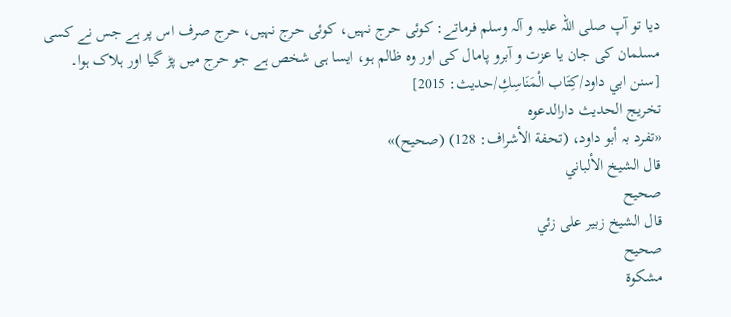دیا تو آپ صلی اللہ علیہ و آلہ وسلم فرماتے: کوئی حرج نہیں، کوئی حرج نہیں، حرج صرف اس پر ہے جس نے کسی مسلمان کی جان یا عزت و آبرو پامال کی اور وہ ظالم ہو، ایسا ہی شخص ہے جو حرج میں پڑ گیا اور ہلاک ہوا۔ [سنن ابي داود/كِتَاب الْمَنَاسِكِ/حدیث: 2015]
تخریج الحدیث دارالدعوہ
«تفرد بہ أبو داود، (تحفة الأشراف: 128) (صحیح)»
قال الشيخ الألباني
صحيح
قال الشيخ زبير على زئي
صحيح
مشكوة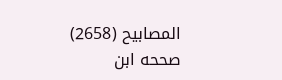المصابيح (2658)
صححه ابن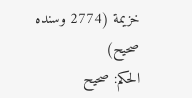خزيمة (2774 وسنده صحيح)
الحكم: صحيح